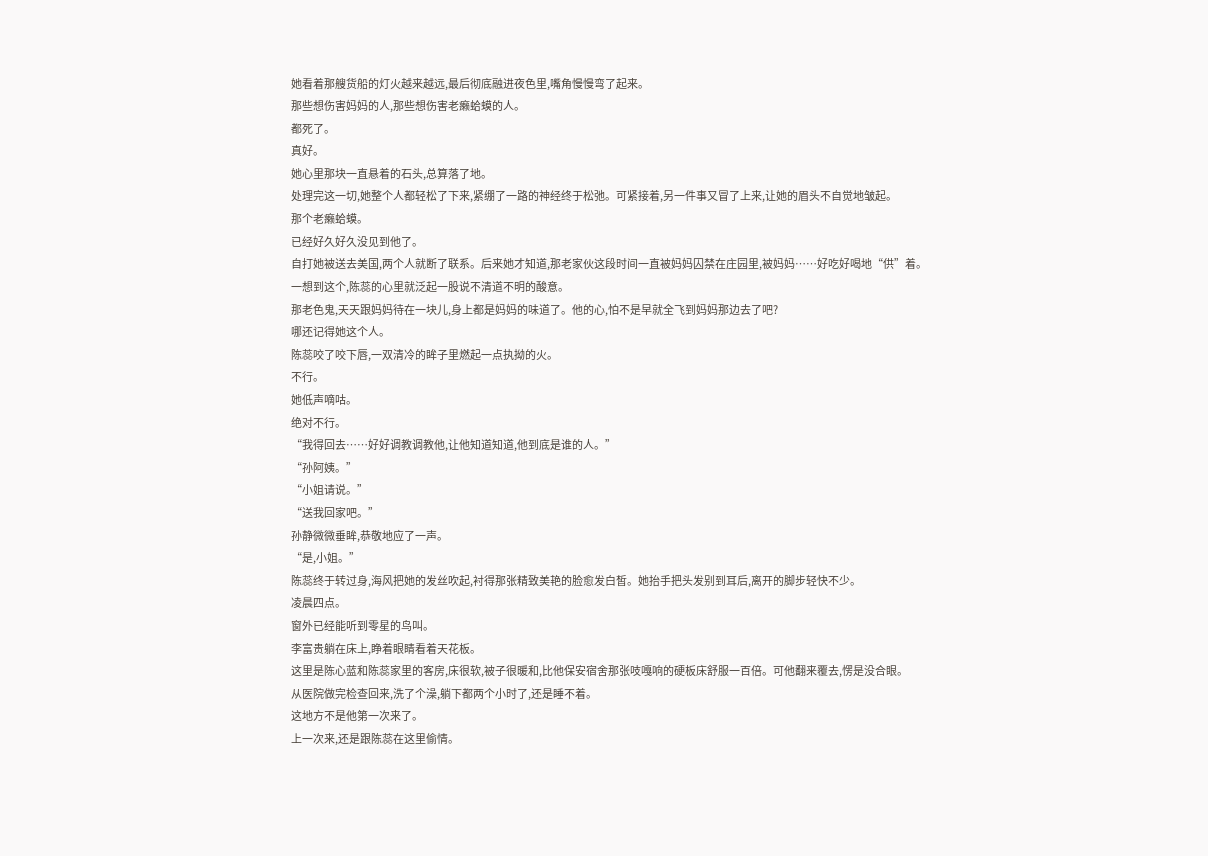她看着那艘货船的灯火越来越远,最后彻底融进夜色里,嘴角慢慢弯了起来。
那些想伤害妈妈的人,那些想伤害老癞蛤蟆的人。
都死了。
真好。
她心里那块一直悬着的石头,总算落了地。
处理完这一切,她整个人都轻松了下来,紧绷了一路的神经终于松弛。可紧接着,另一件事又冒了上来,让她的眉头不自觉地皱起。
那个老癞蛤蟆。
已经好久好久没见到他了。
自打她被送去美国,两个人就断了联系。后来她才知道,那老家伙这段时间一直被妈妈囚禁在庄园里,被妈妈……好吃好喝地“供”着。
一想到这个,陈蕊的心里就泛起一股说不清道不明的酸意。
那老色鬼,天天跟妈妈待在一块儿,身上都是妈妈的味道了。他的心,怕不是早就全飞到妈妈那边去了吧?
哪还记得她这个人。
陈蕊咬了咬下唇,一双清冷的眸子里燃起一点执拗的火。
不行。
她低声嘀咕。
绝对不行。
“我得回去……好好调教调教他,让他知道知道,他到底是谁的人。”
“孙阿姨。”
“小姐请说。”
“送我回家吧。”
孙静微微垂眸,恭敬地应了一声。
“是,小姐。”
陈蕊终于转过身,海风把她的发丝吹起,衬得那张精致美艳的脸愈发白皙。她抬手把头发别到耳后,离开的脚步轻快不少。
凌晨四点。
窗外已经能听到零星的鸟叫。
李富贵躺在床上,睁着眼睛看着天花板。
这里是陈心蓝和陈蕊家里的客房,床很软,被子很暖和,比他保安宿舍那张吱嘎响的硬板床舒服一百倍。可他翻来覆去,愣是没合眼。
从医院做完检查回来,洗了个澡,躺下都两个小时了,还是睡不着。
这地方不是他第一次来了。
上一次来,还是跟陈蕊在这里偷情。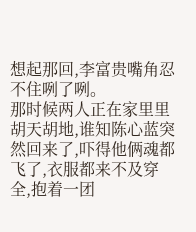想起那回,李富贵嘴角忍不住咧了咧。
那时候两人正在家里里胡天胡地,谁知陈心蓝突然回来了,吓得他俩魂都飞了,衣服都来不及穿全,抱着一团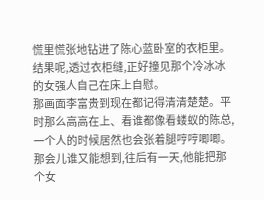慌里慌张地钻进了陈心蓝卧室的衣柜里。
结果呢,透过衣柜缝,正好撞见那个冷冰冰的女强人自己在床上自慰。
那画面李富贵到现在都记得清清楚楚。平时那么高高在上、看谁都像看蝼蚁的陈总,一个人的时候居然也会张着腿哼哼唧唧。
那会儿谁又能想到,往后有一天,他能把那个女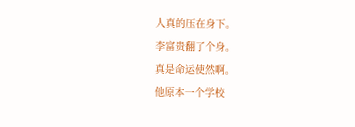人真的压在身下。
李富贵翻了个身。
真是命运使然啊。
他原本一个学校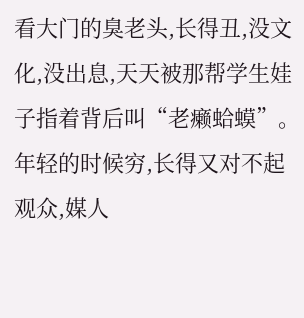看大门的臭老头,长得丑,没文化,没出息,天天被那帮学生娃子指着背后叫“老癞蛤蟆”。
年轻的时候穷,长得又对不起观众,媒人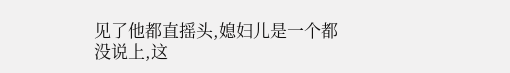见了他都直摇头,媳妇儿是一个都没说上,这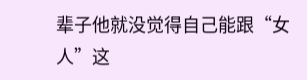辈子他就没觉得自己能跟“女人”这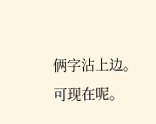俩字沾上边。
可现在呢。